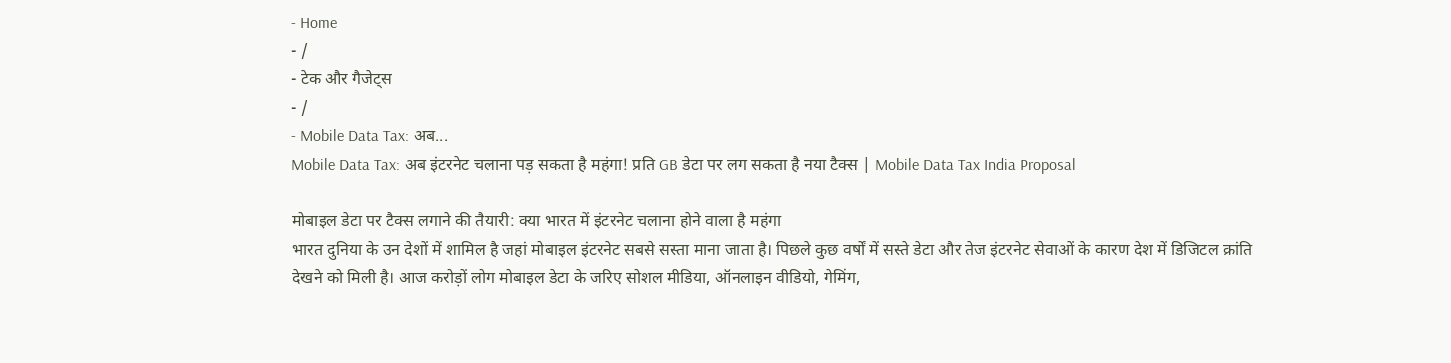- Home
- /
- टेक और गैजेट्स
- /
- Mobile Data Tax: अब...
Mobile Data Tax: अब इंटरनेट चलाना पड़ सकता है महंगा! प्रति GB डेटा पर लग सकता है नया टैक्स | Mobile Data Tax India Proposal

मोबाइल डेटा पर टैक्स लगाने की तैयारी: क्या भारत में इंटरनेट चलाना होने वाला है महंगा
भारत दुनिया के उन देशों में शामिल है जहां मोबाइल इंटरनेट सबसे सस्ता माना जाता है। पिछले कुछ वर्षों में सस्ते डेटा और तेज इंटरनेट सेवाओं के कारण देश में डिजिटल क्रांति देखने को मिली है। आज करोड़ों लोग मोबाइल डेटा के जरिए सोशल मीडिया, ऑनलाइन वीडियो, गेमिंग,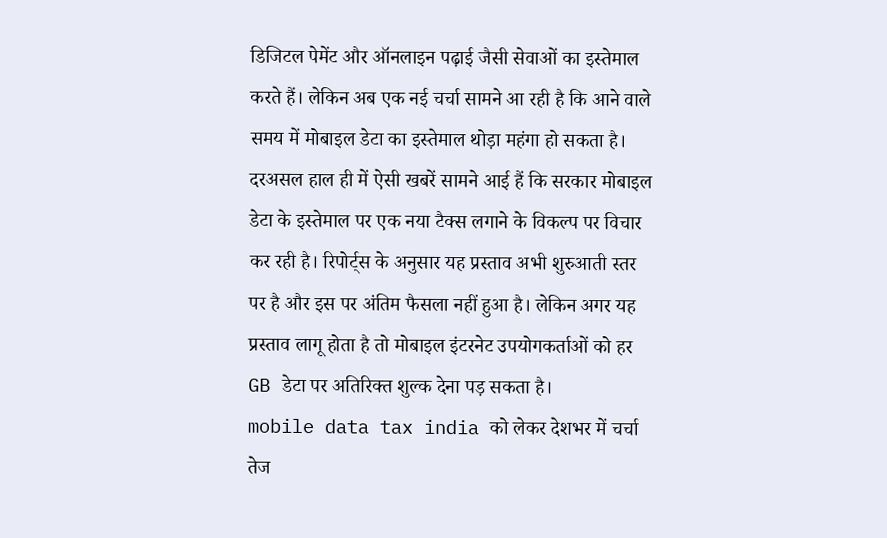डिजिटल पेमेंट और ऑनलाइन पढ़ाई जैसी सेवाओं का इस्तेमाल करते हैं। लेकिन अब एक नई चर्चा सामने आ रही है कि आने वाले समय में मोबाइल डेटा का इस्तेमाल थोड़ा महंगा हो सकता है।
दरअसल हाल ही में ऐसी खबरें सामने आई हैं कि सरकार मोबाइल डेटा के इस्तेमाल पर एक नया टैक्स लगाने के विकल्प पर विचार कर रही है। रिपोर्ट्स के अनुसार यह प्रस्ताव अभी शुरुआती स्तर पर है और इस पर अंतिम फैसला नहीं हुआ है। लेकिन अगर यह प्रस्ताव लागू होता है तो मोबाइल इंटरनेट उपयोगकर्ताओं को हर GB डेटा पर अतिरिक्त शुल्क देना पड़ सकता है।
mobile data tax india को लेकर देशभर में चर्चा तेज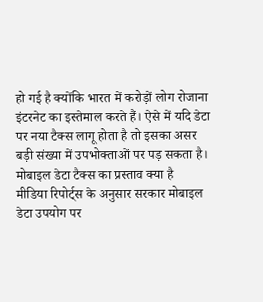हो गई है क्योंकि भारत में करोड़ों लोग रोजाना इंटरनेट का इस्तेमाल करते हैं। ऐसे में यदि डेटा पर नया टैक्स लागू होता है तो इसका असर बड़ी संख्या में उपभोक्ताओं पर पड़ सकता है।
मोबाइल डेटा टैक्स का प्रस्ताव क्या है
मीडिया रिपोर्ट्स के अनुसार सरकार मोबाइल डेटा उपयोग पर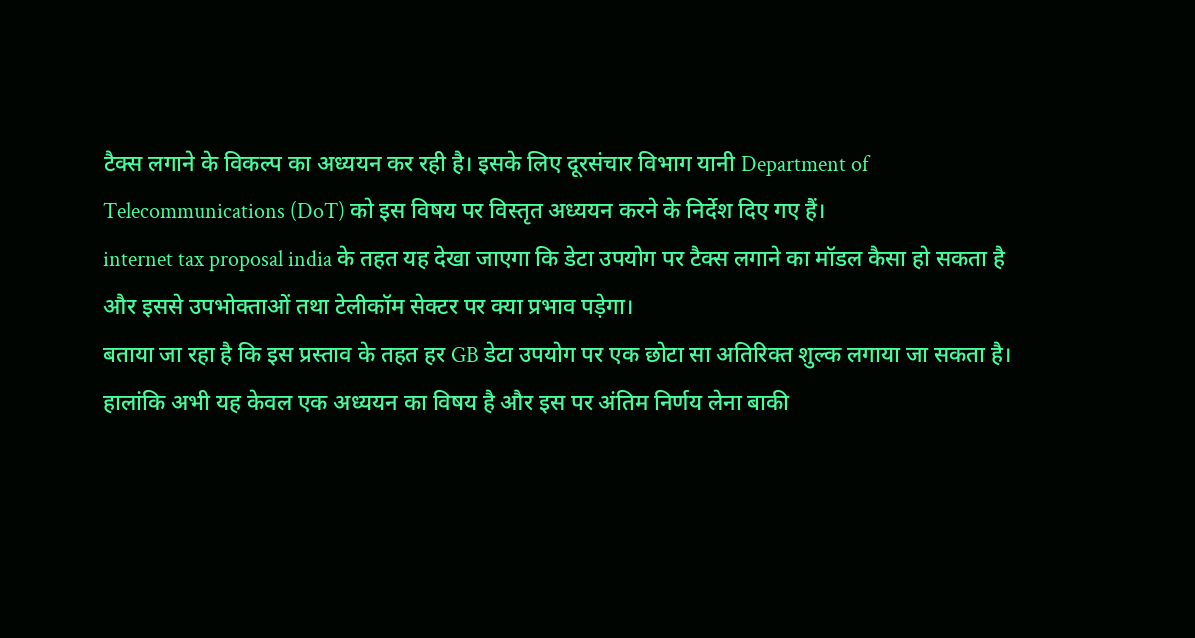टैक्स लगाने के विकल्प का अध्ययन कर रही है। इसके लिए दूरसंचार विभाग यानी Department of Telecommunications (DoT) को इस विषय पर विस्तृत अध्ययन करने के निर्देश दिए गए हैं।
internet tax proposal india के तहत यह देखा जाएगा कि डेटा उपयोग पर टैक्स लगाने का मॉडल कैसा हो सकता है और इससे उपभोक्ताओं तथा टेलीकॉम सेक्टर पर क्या प्रभाव पड़ेगा।
बताया जा रहा है कि इस प्रस्ताव के तहत हर GB डेटा उपयोग पर एक छोटा सा अतिरिक्त शुल्क लगाया जा सकता है। हालांकि अभी यह केवल एक अध्ययन का विषय है और इस पर अंतिम निर्णय लेना बाकी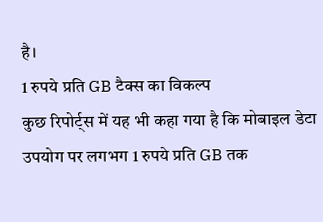है।
1 रुपये प्रति GB टैक्स का विकल्प
कुछ रिपोर्ट्स में यह भी कहा गया है कि मोबाइल डेटा उपयोग पर लगभग 1 रुपये प्रति GB तक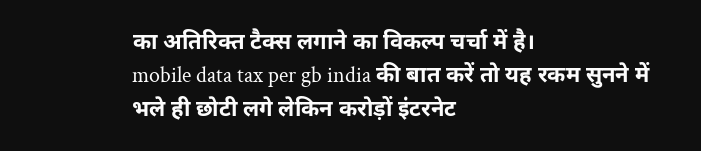का अतिरिक्त टैक्स लगाने का विकल्प चर्चा में है।
mobile data tax per gb india की बात करें तो यह रकम सुनने में भले ही छोटी लगे लेकिन करोड़ों इंटरनेट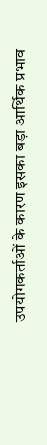उपयोगकर्ताओं के कारण इसका बड़ा आर्थिक प्रभाव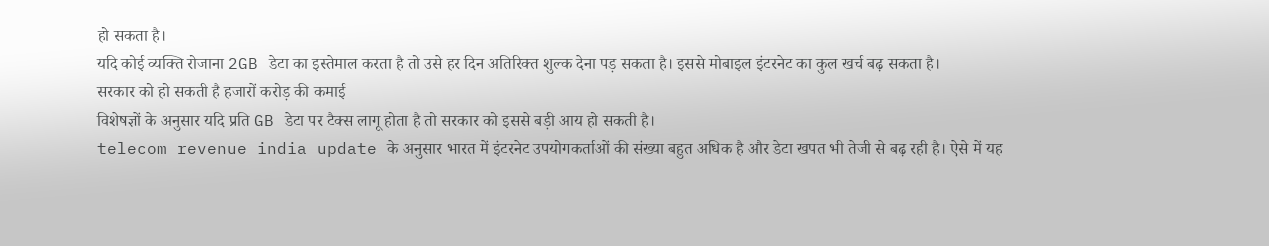हो सकता है।
यदि कोई व्यक्ति रोजाना 2GB डेटा का इस्तेमाल करता है तो उसे हर दिन अतिरिक्त शुल्क देना पड़ सकता है। इससे मोबाइल इंटरनेट का कुल खर्च बढ़ सकता है।
सरकार को हो सकती है हजारों करोड़ की कमाई
विशेषज्ञों के अनुसार यदि प्रति GB डेटा पर टैक्स लागू होता है तो सरकार को इससे बड़ी आय हो सकती है।
telecom revenue india update के अनुसार भारत में इंटरनेट उपयोगकर्ताओं की संख्या बहुत अधिक है और डेटा खपत भी तेजी से बढ़ रही है। ऐसे में यह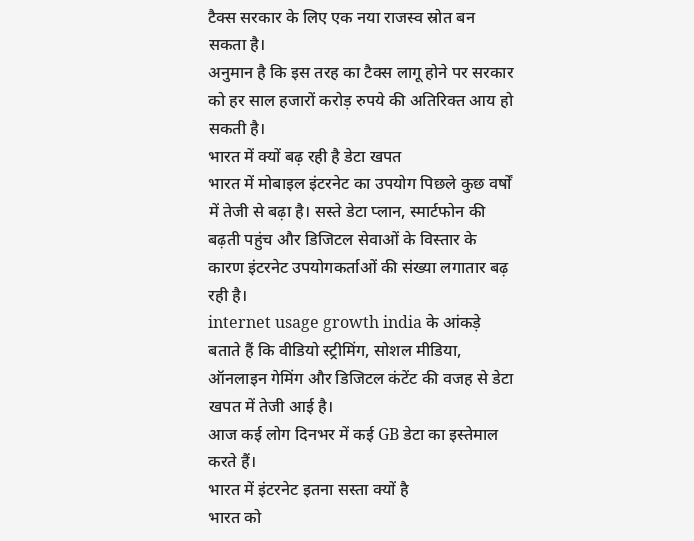टैक्स सरकार के लिए एक नया राजस्व स्रोत बन सकता है।
अनुमान है कि इस तरह का टैक्स लागू होने पर सरकार को हर साल हजारों करोड़ रुपये की अतिरिक्त आय हो सकती है।
भारत में क्यों बढ़ रही है डेटा खपत
भारत में मोबाइल इंटरनेट का उपयोग पिछले कुछ वर्षों में तेजी से बढ़ा है। सस्ते डेटा प्लान, स्मार्टफोन की बढ़ती पहुंच और डिजिटल सेवाओं के विस्तार के कारण इंटरनेट उपयोगकर्ताओं की संख्या लगातार बढ़ रही है।
internet usage growth india के आंकड़े बताते हैं कि वीडियो स्ट्रीमिंग, सोशल मीडिया, ऑनलाइन गेमिंग और डिजिटल कंटेंट की वजह से डेटा खपत में तेजी आई है।
आज कई लोग दिनभर में कई GB डेटा का इस्तेमाल करते हैं।
भारत में इंटरनेट इतना सस्ता क्यों है
भारत को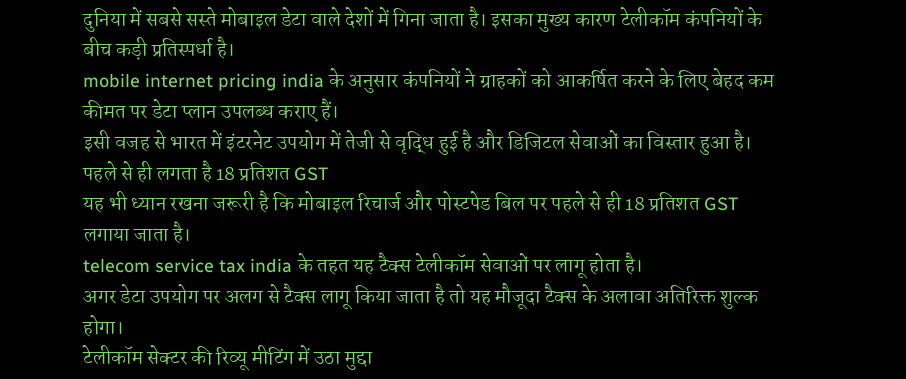दुनिया में सबसे सस्ते मोबाइल डेटा वाले देशों में गिना जाता है। इसका मुख्य कारण टेलीकॉम कंपनियों के बीच कड़ी प्रतिस्पर्धा है।
mobile internet pricing india के अनुसार कंपनियों ने ग्राहकों को आकर्षित करने के लिए बेहद कम कीमत पर डेटा प्लान उपलब्ध कराए हैं।
इसी वजह से भारत में इंटरनेट उपयोग में तेजी से वृद्धि हुई है और डिजिटल सेवाओं का विस्तार हुआ है।
पहले से ही लगता है 18 प्रतिशत GST
यह भी ध्यान रखना जरूरी है कि मोबाइल रिचार्ज और पोस्टपेड बिल पर पहले से ही 18 प्रतिशत GST लगाया जाता है।
telecom service tax india के तहत यह टैक्स टेलीकॉम सेवाओं पर लागू होता है।
अगर डेटा उपयोग पर अलग से टैक्स लागू किया जाता है तो यह मौजूदा टैक्स के अलावा अतिरिक्त शुल्क होगा।
टेलीकॉम सेक्टर की रिव्यू मीटिंग में उठा मुद्दा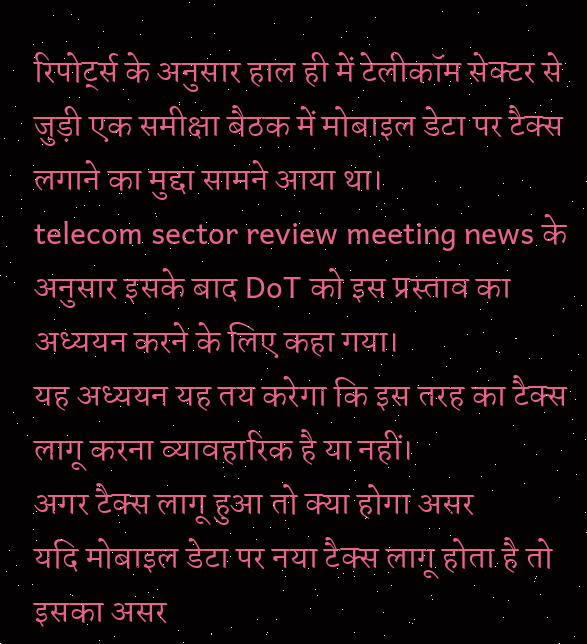रिपोर्ट्स के अनुसार हाल ही में टेलीकॉम सेक्टर से जुड़ी एक समीक्षा बैठक में मोबाइल डेटा पर टैक्स लगाने का मुद्दा सामने आया था।
telecom sector review meeting news के अनुसार इसके बाद DoT को इस प्रस्ताव का अध्ययन करने के लिए कहा गया।
यह अध्ययन यह तय करेगा कि इस तरह का टैक्स लागू करना व्यावहारिक है या नहीं।
अगर टैक्स लागू हुआ तो क्या होगा असर
यदि मोबाइल डेटा पर नया टैक्स लागू होता है तो इसका असर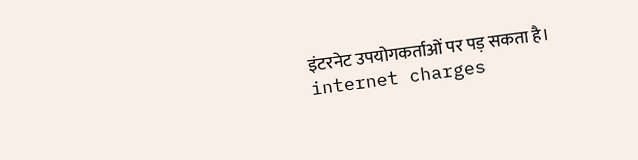इंटरनेट उपयोगकर्ताओं पर पड़ सकता है।
internet charges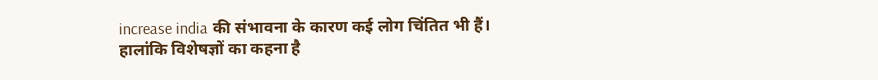increase india की संभावना के कारण कई लोग चिंतित भी हैं।
हालांकि विशेषज्ञों का कहना है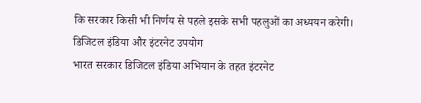कि सरकार किसी भी निर्णय से पहले इसके सभी पहलुओं का अध्ययन करेगी।
डिजिटल इंडिया और इंटरनेट उपयोग
भारत सरकार डिजिटल इंडिया अभियान के तहत इंटरनेट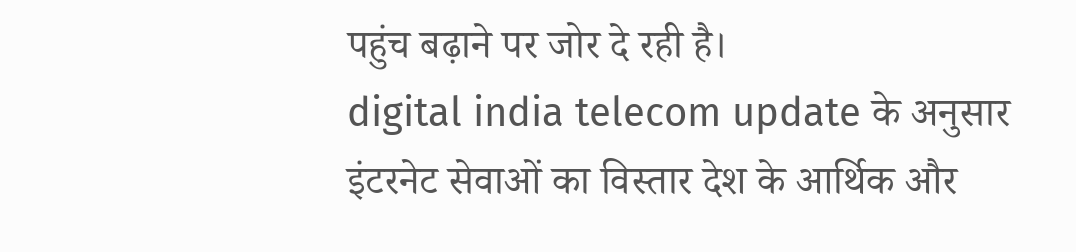पहुंच बढ़ाने पर जोर दे रही है।
digital india telecom update के अनुसार इंटरनेट सेवाओं का विस्तार देश के आर्थिक और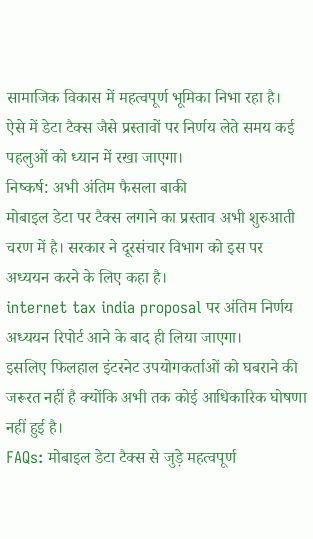सामाजिक विकास में महत्वपूर्ण भूमिका निभा रहा है।
ऐसे में डेटा टैक्स जैसे प्रस्तावों पर निर्णय लेते समय कई पहलुओं को ध्यान में रखा जाएगा।
निष्कर्ष: अभी अंतिम फैसला बाकी
मोबाइल डेटा पर टैक्स लगाने का प्रस्ताव अभी शुरुआती चरण में है। सरकार ने दूरसंचार विभाग को इस पर अध्ययन करने के लिए कहा है।
internet tax india proposal पर अंतिम निर्णय अध्ययन रिपोर्ट आने के बाद ही लिया जाएगा।
इसलिए फिलहाल इंटरनेट उपयोगकर्ताओं को घबराने की जरूरत नहीं है क्योंकि अभी तक कोई आधिकारिक घोषणा नहीं हुई है।
FAQs: मोबाइल डेटा टैक्स से जुड़े महत्वपूर्ण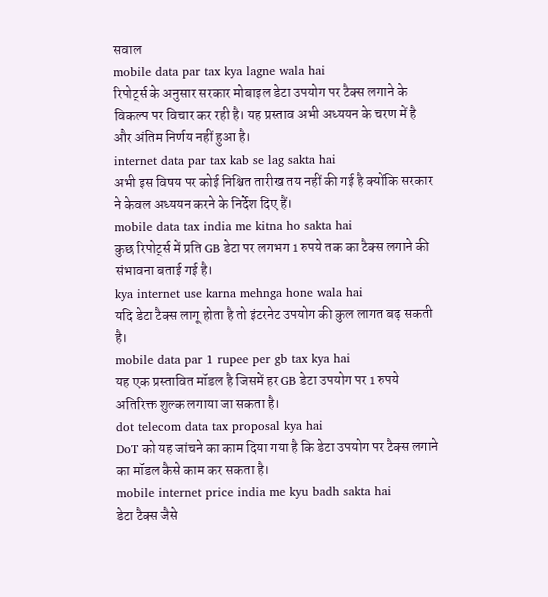सवाल
mobile data par tax kya lagne wala hai
रिपोर्ट्स के अनुसार सरकार मोबाइल डेटा उपयोग पर टैक्स लगाने के विकल्प पर विचार कर रही है। यह प्रस्ताव अभी अध्ययन के चरण में है और अंतिम निर्णय नहीं हुआ है।
internet data par tax kab se lag sakta hai
अभी इस विषय पर कोई निश्चित तारीख तय नहीं की गई है क्योंकि सरकार ने केवल अध्ययन करने के निर्देश दिए हैं।
mobile data tax india me kitna ho sakta hai
कुछ रिपोर्ट्स में प्रति GB डेटा पर लगभग 1 रुपये तक का टैक्स लगाने की संभावना बताई गई है।
kya internet use karna mehnga hone wala hai
यदि डेटा टैक्स लागू होता है तो इंटरनेट उपयोग की कुल लागत बढ़ सकती है।
mobile data par 1 rupee per gb tax kya hai
यह एक प्रस्तावित मॉडल है जिसमें हर GB डेटा उपयोग पर 1 रुपये अतिरिक्त शुल्क लगाया जा सकता है।
dot telecom data tax proposal kya hai
DoT को यह जांचने का काम दिया गया है कि डेटा उपयोग पर टैक्स लगाने का मॉडल कैसे काम कर सकता है।
mobile internet price india me kyu badh sakta hai
डेटा टैक्स जैसे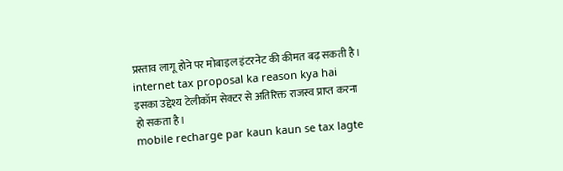प्रस्ताव लागू होने पर मोबाइल इंटरनेट की कीमत बढ़ सकती है।
internet tax proposal ka reason kya hai
इसका उद्देश्य टेलीकॉम सेक्टर से अतिरिक्त राजस्व प्राप्त करना हो सकता है।
mobile recharge par kaun kaun se tax lagte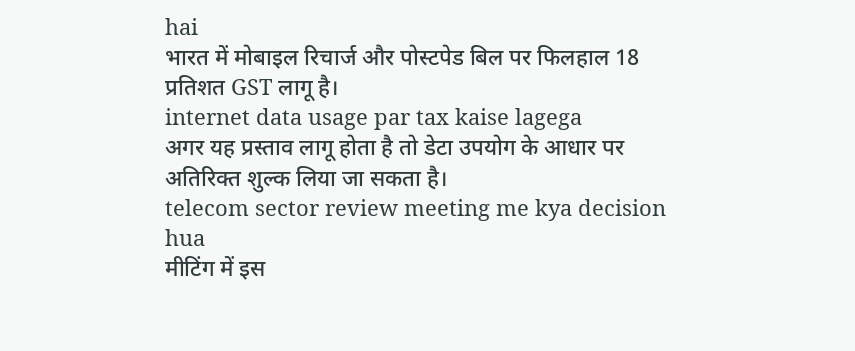hai
भारत में मोबाइल रिचार्ज और पोस्टपेड बिल पर फिलहाल 18 प्रतिशत GST लागू है।
internet data usage par tax kaise lagega
अगर यह प्रस्ताव लागू होता है तो डेटा उपयोग के आधार पर अतिरिक्त शुल्क लिया जा सकता है।
telecom sector review meeting me kya decision hua
मीटिंग में इस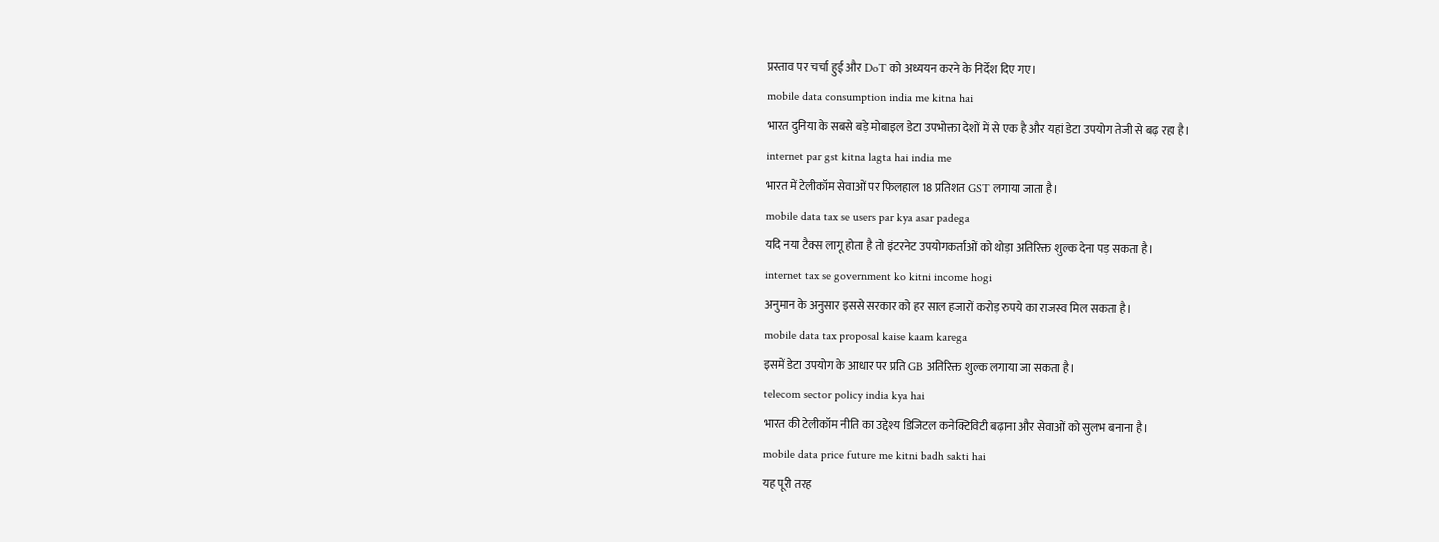प्रस्ताव पर चर्चा हुई और DoT को अध्ययन करने के निर्देश दिए गए।
mobile data consumption india me kitna hai
भारत दुनिया के सबसे बड़े मोबाइल डेटा उपभोक्ता देशों में से एक है और यहां डेटा उपयोग तेजी से बढ़ रहा है।
internet par gst kitna lagta hai india me
भारत में टेलीकॉम सेवाओं पर फिलहाल 18 प्रतिशत GST लगाया जाता है।
mobile data tax se users par kya asar padega
यदि नया टैक्स लागू होता है तो इंटरनेट उपयोगकर्ताओं को थोड़ा अतिरिक्त शुल्क देना पड़ सकता है।
internet tax se government ko kitni income hogi
अनुमान के अनुसार इससे सरकार को हर साल हजारों करोड़ रुपये का राजस्व मिल सकता है।
mobile data tax proposal kaise kaam karega
इसमें डेटा उपयोग के आधार पर प्रति GB अतिरिक्त शुल्क लगाया जा सकता है।
telecom sector policy india kya hai
भारत की टेलीकॉम नीति का उद्देश्य डिजिटल कनेक्टिविटी बढ़ाना और सेवाओं को सुलभ बनाना है।
mobile data price future me kitni badh sakti hai
यह पूरी तरह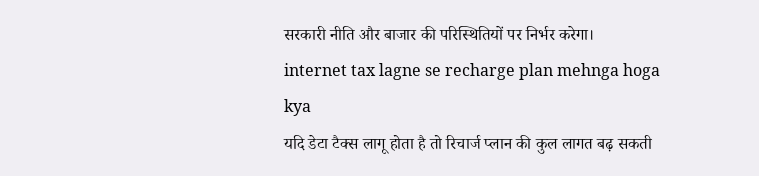सरकारी नीति और बाजार की परिस्थितियों पर निर्भर करेगा।
internet tax lagne se recharge plan mehnga hoga kya
यदि डेटा टैक्स लागू होता है तो रिचार्ज प्लान की कुल लागत बढ़ सकती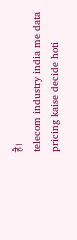है।
telecom industry india me data pricing kaise decide hoti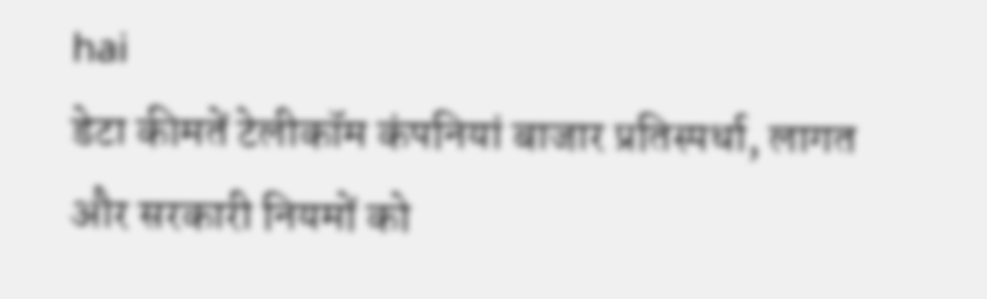hai
डेटा कीमतें टेलीकॉम कंपनियां बाजार प्रतिस्पर्धा, लागत और सरकारी नियमों को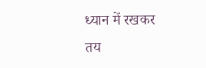ध्यान में रखकर तय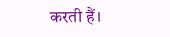करती हैं।